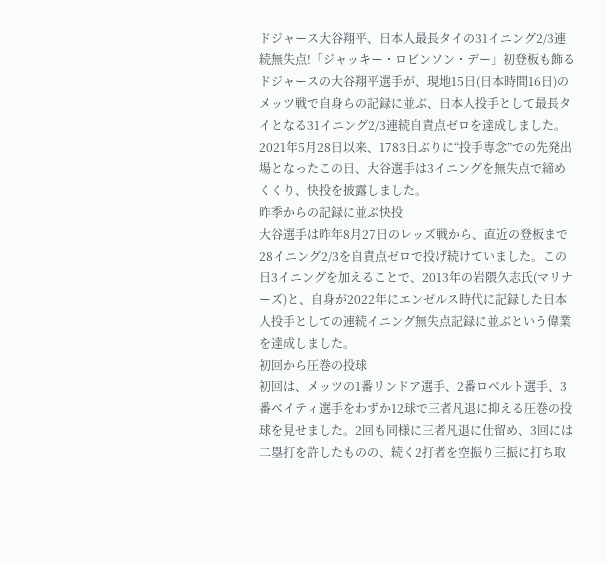ドジャース大谷翔平、日本人最長タイの31イニング2/3連続無失点!「ジャッキー・ロビンソン・デー」初登板も飾る
ドジャースの大谷翔平選手が、現地15日(日本時間16日)のメッツ戦で自身らの記録に並ぶ、日本人投手として最長タイとなる31イニング2/3連続自責点ゼロを達成しました。2021年5月28日以来、1783日ぶりに“投手専念”での先発出場となったこの日、大谷選手は3イニングを無失点で締めくくり、快投を披露しました。
昨季からの記録に並ぶ快投
大谷選手は昨年8月27日のレッズ戦から、直近の登板まで28イニング2/3を自責点ゼロで投げ続けていました。この日3イニングを加えることで、2013年の岩隈久志氏(マリナーズ)と、自身が2022年にエンゼルス時代に記録した日本人投手としての連続イニング無失点記録に並ぶという偉業を達成しました。
初回から圧巻の投球
初回は、メッツの1番リンドア選手、2番ロベルト選手、3番ベイティ選手をわずか12球で三者凡退に抑える圧巻の投球を見せました。2回も同様に三者凡退に仕留め、3回には二塁打を許したものの、続く2打者を空振り三振に打ち取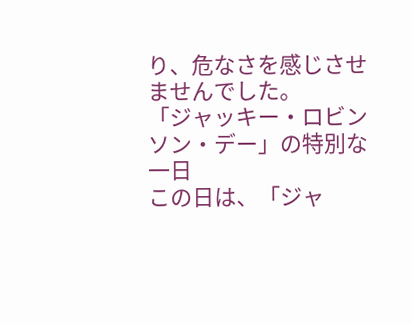り、危なさを感じさせませんでした。
「ジャッキー・ロビンソン・デー」の特別な一日
この日は、「ジャ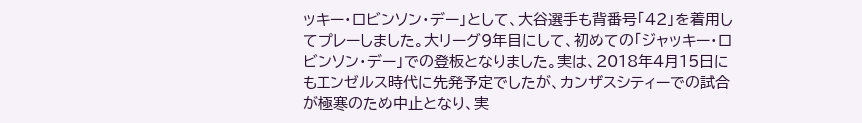ッキー・ロビンソン・デー」として、大谷選手も背番号「42」を着用してプレーしました。大リーグ9年目にして、初めての「ジャッキー・ロビンソン・デー」での登板となりました。実は、2018年4月15日にもエンゼルス時代に先発予定でしたが、カンザスシティーでの試合が極寒のため中止となり、実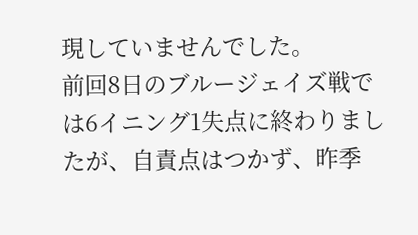現していませんでした。
前回8日のブルージェイズ戦では6イニング1失点に終わりましたが、自責点はつかず、昨季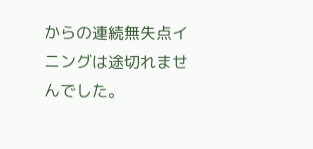からの連続無失点イニングは途切れませんでした。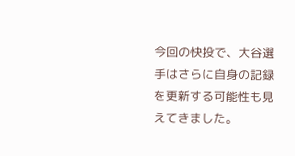今回の快投で、大谷選手はさらに自身の記録を更新する可能性も見えてきました。